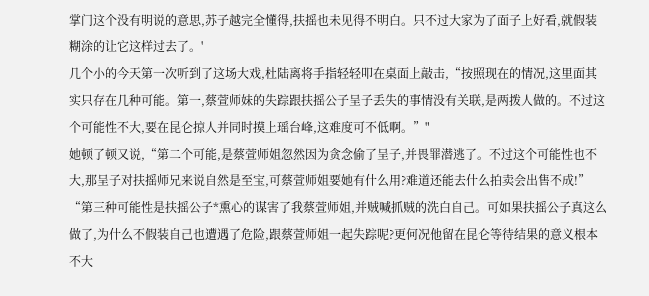掌门这个没有明说的意思,苏子越完全懂得,扶摇也未见得不明白。只不过大家为了面子上好看,就假装糊涂的让它这样过去了。'
几个小的今天第一次听到了这场大戏,杜陆离将手指轻轻叩在桌面上敲击,“按照现在的情况,这里面其实只存在几种可能。第一,蔡萱师妹的失踪跟扶摇公子呈子丢失的事情没有关联,是两拨人做的。不过这个可能性不大,要在昆仑掠人并同时摸上瑶台峰,这难度可不低啊。”"
她顿了顿又说,“第二个可能,是蔡萱师姐忽然因为贪念偷了呈子,并畏罪潜逃了。不过这个可能性也不大,那呈子对扶摇师兄来说自然是至宝,可蔡萱师姐要她有什么用?难道还能去什么拍卖会出售不成!”
“第三种可能性是扶摇公子*熏心的谋害了我蔡萱师姐,并贼喊抓贼的洗白自己。可如果扶摇公子真这么做了,为什么不假装自己也遭遇了危险,跟蔡萱师姐一起失踪呢?更何况他留在昆仑等待结果的意义根本不大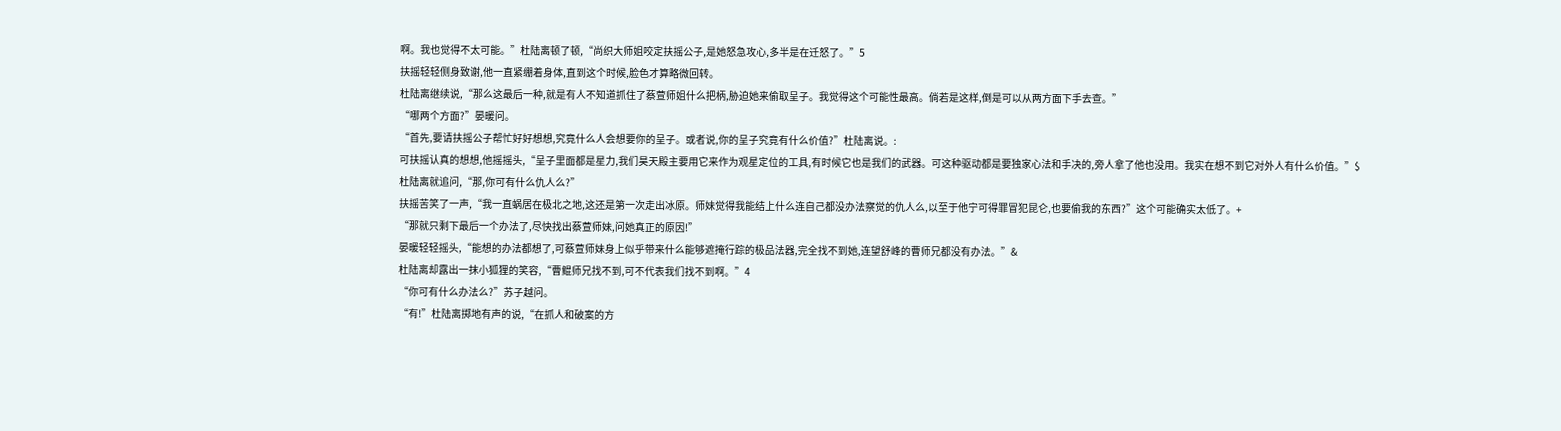啊。我也觉得不太可能。”杜陆离顿了顿,“尚织大师姐咬定扶摇公子,是她怒急攻心,多半是在迁怒了。”5
扶摇轻轻侧身致谢,他一直紧绷着身体,直到这个时候,脸色才算略微回转。
杜陆离继续说,“那么这最后一种,就是有人不知道抓住了蔡萱师姐什么把柄,胁迫她来偷取呈子。我觉得这个可能性最高。倘若是这样,倒是可以从两方面下手去查。”
“哪两个方面?”晏暖问。
“首先,要请扶摇公子帮忙好好想想,究竟什么人会想要你的呈子。或者说,你的呈子究竟有什么价值?”杜陆离说。:
可扶摇认真的想想,他摇摇头,“呈子里面都是星力,我们昊天殿主要用它来作为观星定位的工具,有时候它也是我们的武器。可这种驱动都是要独家心法和手决的,旁人拿了他也没用。我实在想不到它对外人有什么价值。”$
杜陆离就追问,“那,你可有什么仇人么?”
扶摇苦笑了一声,“我一直蜗居在极北之地,这还是第一次走出冰原。师妹觉得我能结上什么连自己都没办法察觉的仇人么,以至于他宁可得罪冒犯昆仑,也要偷我的东西?”这个可能确实太低了。+
“那就只剩下最后一个办法了,尽快找出蔡萱师妹,问她真正的原因!”
晏暖轻轻摇头,“能想的办法都想了,可蔡萱师妹身上似乎带来什么能够遮掩行踪的极品法器,完全找不到她,连望舒峰的曹师兄都没有办法。”&
杜陆离却露出一抹小狐狸的笑容,“曹鲲师兄找不到,可不代表我们找不到啊。”4
“你可有什么办法么?”苏子越问。
“有!”杜陆离掷地有声的说,“在抓人和破案的方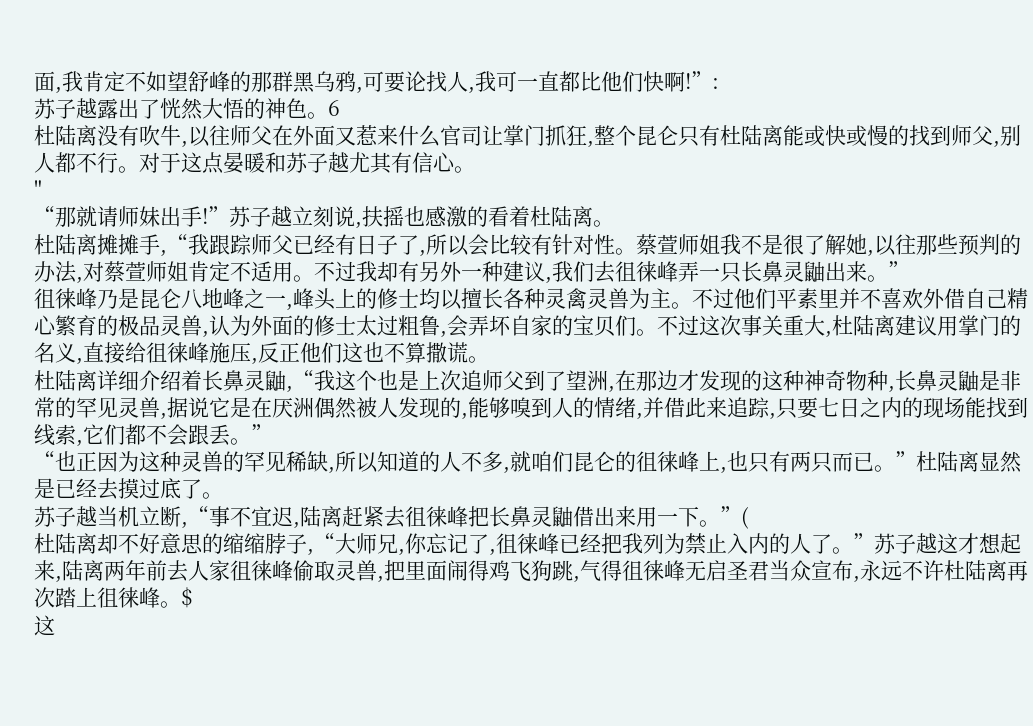面,我肯定不如望舒峰的那群黑乌鸦,可要论找人,我可一直都比他们快啊!”:
苏子越露出了恍然大悟的神色。6
杜陆离没有吹牛,以往师父在外面又惹来什么官司让掌门抓狂,整个昆仑只有杜陆离能或快或慢的找到师父,别人都不行。对于这点晏暖和苏子越尤其有信心。
"
“那就请师妹出手!”苏子越立刻说,扶摇也感激的看着杜陆离。
杜陆离摊摊手,“我跟踪师父已经有日子了,所以会比较有针对性。蔡萱师姐我不是很了解她,以往那些预判的办法,对蔡萱师姐肯定不适用。不过我却有另外一种建议,我们去徂徕峰弄一只长鼻灵鼬出来。”
徂徕峰乃是昆仑八地峰之一,峰头上的修士均以擅长各种灵禽灵兽为主。不过他们平素里并不喜欢外借自己精心繁育的极品灵兽,认为外面的修士太过粗鲁,会弄坏自家的宝贝们。不过这次事关重大,杜陆离建议用掌门的名义,直接给徂徕峰施压,反正他们这也不算撒谎。
杜陆离详细介绍着长鼻灵鼬,“我这个也是上次追师父到了望洲,在那边才发现的这种神奇物种,长鼻灵鼬是非常的罕见灵兽,据说它是在厌洲偶然被人发现的,能够嗅到人的情绪,并借此来追踪,只要七日之内的现场能找到线索,它们都不会跟丢。”
“也正因为这种灵兽的罕见稀缺,所以知道的人不多,就咱们昆仑的徂徕峰上,也只有两只而已。”杜陆离显然是已经去摸过底了。
苏子越当机立断,“事不宜迟,陆离赶紧去徂徕峰把长鼻灵鼬借出来用一下。”(
杜陆离却不好意思的缩缩脖子,“大师兄,你忘记了,徂徕峰已经把我列为禁止入内的人了。”苏子越这才想起来,陆离两年前去人家徂徕峰偷取灵兽,把里面闹得鸡飞狗跳,气得徂徕峰无启圣君当众宣布,永远不许杜陆离再次踏上徂徕峰。$
这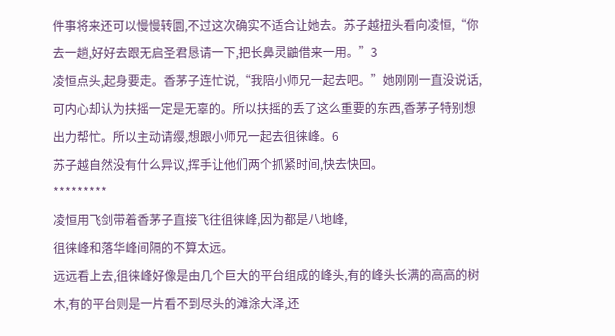件事将来还可以慢慢转圜,不过这次确实不适合让她去。苏子越扭头看向凌恒,“你去一趟,好好去跟无启圣君恳请一下,把长鼻灵鼬借来一用。”3
凌恒点头,起身要走。香茅子连忙说,“我陪小师兄一起去吧。”她刚刚一直没说话,可内心却认为扶摇一定是无辜的。所以扶摇的丢了这么重要的东西,香茅子特别想出力帮忙。所以主动请缨,想跟小师兄一起去徂徕峰。6
苏子越自然没有什么异议,挥手让他们两个抓紧时间,快去快回。
*********
凌恒用飞剑带着香茅子直接飞往徂徕峰,因为都是八地峰,
徂徕峰和落华峰间隔的不算太远。
远远看上去,徂徕峰好像是由几个巨大的平台组成的峰头,有的峰头长满的高高的树木,有的平台则是一片看不到尽头的滩涂大泽,还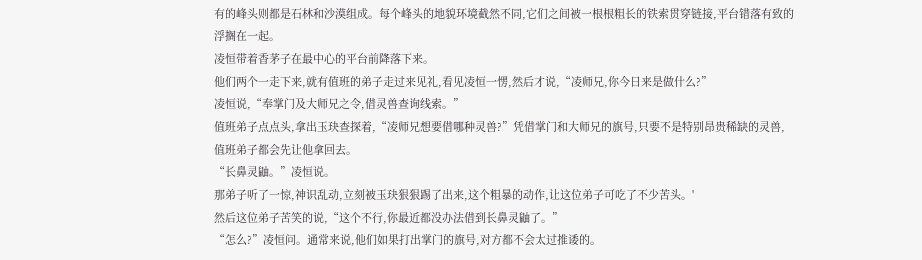有的峰头则都是石林和沙漠组成。每个峰头的地貌环境截然不同,它们之间被一根根粗长的铁索贯穿链接,平台错落有致的浮搁在一起。
凌恒带着香茅子在最中心的平台前降落下来。
他们两个一走下来,就有值班的弟子走过来见礼,看见凌恒一愣,然后才说,“凌师兄,你今日来是做什么?”
凌恒说,“奉掌门及大师兄之令,借灵兽查询线索。”
值班弟子点点头,拿出玉玦查探着,“凌师兄想要借哪种灵兽?”凭借掌门和大师兄的旗号,只要不是特别昂贵稀缺的灵兽,值班弟子都会先让他拿回去。
“长鼻灵鼬。”凌恒说。
那弟子听了一惊,神识乱动,立刻被玉玦狠狠踢了出来,这个粗暴的动作,让这位弟子可吃了不少苦头。'
然后这位弟子苦笑的说,“这个不行,你最近都没办法借到长鼻灵鼬了。”
“怎么?”凌恒问。通常来说,他们如果打出掌门的旗号,对方都不会太过推诿的。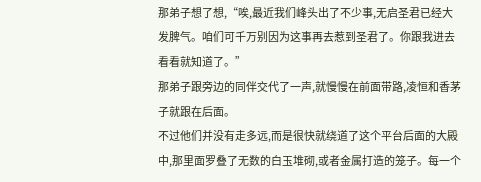那弟子想了想,“唉,最近我们峰头出了不少事,无启圣君已经大发脾气。咱们可千万别因为这事再去惹到圣君了。你跟我进去看看就知道了。”
那弟子跟旁边的同伴交代了一声,就慢慢在前面带路,凌恒和香茅子就跟在后面。
不过他们并没有走多远,而是很快就绕道了这个平台后面的大殿中,那里面罗叠了无数的白玉堆砌,或者金属打造的笼子。每一个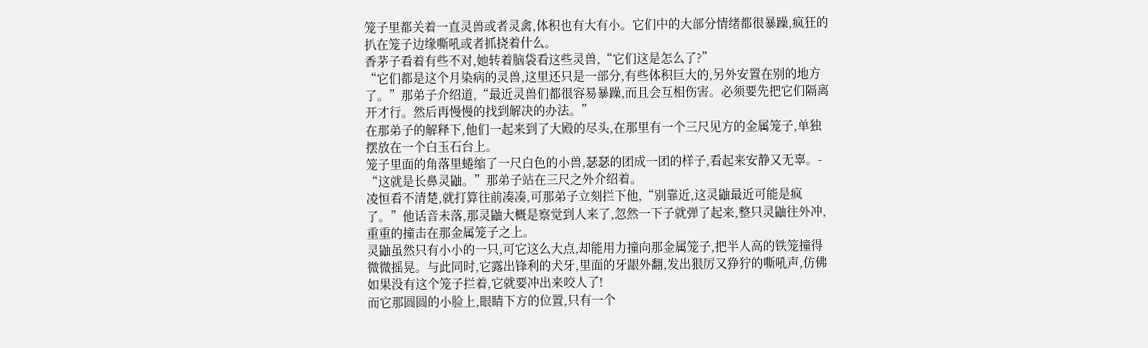笼子里都关着一直灵兽或者灵禽,体积也有大有小。它们中的大部分情绪都很暴躁,疯狂的扒在笼子边缘嘶吼或者抓挠着什么。
香茅子看着有些不对,她转着脑袋看这些灵兽,“它们这是怎么了?”
“它们都是这个月染病的灵兽,这里还只是一部分,有些体积巨大的,另外安置在别的地方了。”那弟子介绍道,“最近灵兽们都很容易暴躁,而且会互相伤害。必须要先把它们隔离开才行。然后再慢慢的找到解决的办法。”
在那弟子的解释下,他们一起来到了大殿的尽头,在那里有一个三尺见方的金属笼子,单独摆放在一个白玉石台上。
笼子里面的角落里蜷缩了一尺白色的小兽,瑟瑟的团成一团的样子,看起来安静又无辜。-
“这就是长鼻灵鼬。”那弟子站在三尺之外介绍着。
凌恒看不清楚,就打算往前凑凑,可那弟子立刻拦下他,“别靠近,这灵鼬最近可能是疯了。”他话音未落,那灵鼬大概是察觉到人来了,忽然一下子就弹了起来,整只灵鼬往外冲,重重的撞击在那金属笼子之上。
灵鼬虽然只有小小的一只,可它这么大点,却能用力撞向那金属笼子,把半人高的铁笼撞得微微摇晃。与此同时,它露出锋利的犬牙,里面的牙龈外翻,发出狠厉又狰狞的嘶吼声,仿佛如果没有这个笼子拦着,它就要冲出来咬人了!
而它那圆圆的小脸上,眼睛下方的位置,只有一个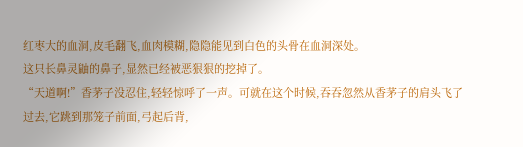红枣大的血洞,皮毛翻飞,血肉模糊,隐隐能见到白色的头骨在血洞深处。
这只长鼻灵鼬的鼻子,显然已经被恶狠狠的挖掉了。
“天道啊!”香茅子没忍住,轻轻惊呼了一声。可就在这个时候,吞吞忽然从香茅子的肩头飞了过去,它跳到那笼子前面,弓起后背,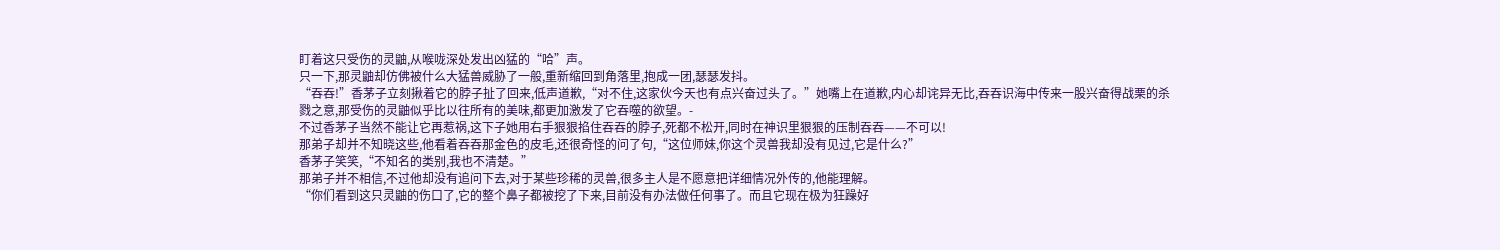盯着这只受伤的灵鼬,从喉咙深处发出凶猛的“哈”声。
只一下,那灵鼬却仿佛被什么大猛兽威胁了一般,重新缩回到角落里,抱成一团,瑟瑟发抖。
“吞吞!”香茅子立刻揪着它的脖子扯了回来,低声道歉,“对不住,这家伙今天也有点兴奋过头了。”她嘴上在道歉,内心却诧异无比,吞吞识海中传来一股兴奋得战栗的杀戮之意,那受伤的灵鼬似乎比以往所有的美味,都更加激发了它吞噬的欲望。-
不过香茅子当然不能让它再惹祸,这下子她用右手狠狠掐住吞吞的脖子,死都不松开,同时在神识里狠狠的压制吞吞——不可以!
那弟子却并不知晓这些,他看着吞吞那金色的皮毛,还很奇怪的问了句,“这位师妹,你这个灵兽我却没有见过,它是什么?”
香茅子笑笑,“不知名的类别,我也不清楚。”
那弟子并不相信,不过他却没有追问下去,对于某些珍稀的灵兽,很多主人是不愿意把详细情况外传的,他能理解。
“你们看到这只灵鼬的伤口了,它的整个鼻子都被挖了下来,目前没有办法做任何事了。而且它现在极为狂躁好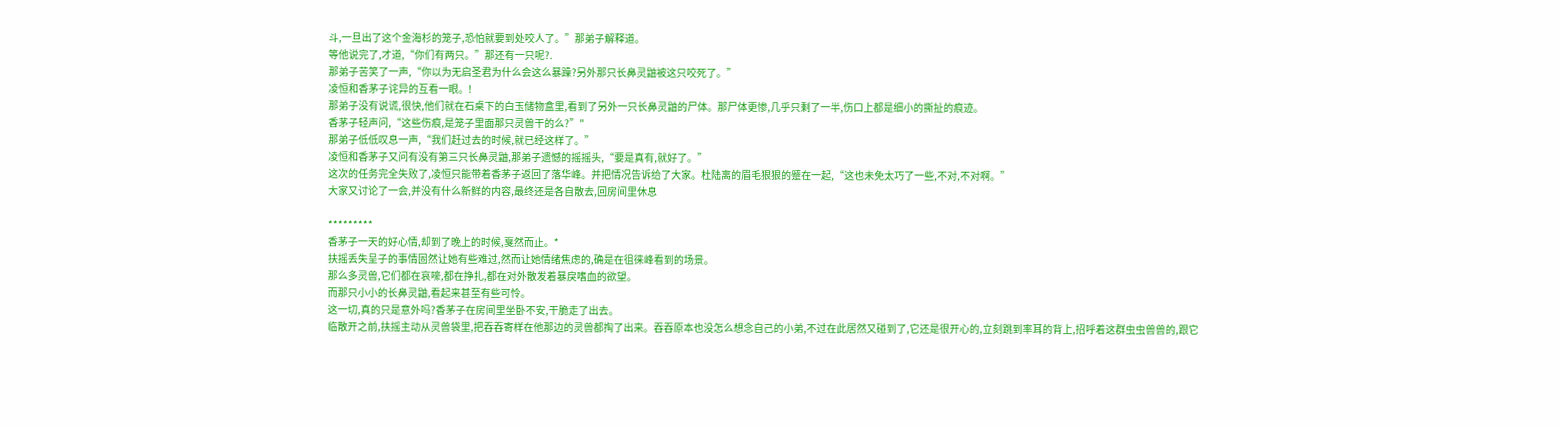斗,一旦出了这个金海杉的笼子,恐怕就要到处咬人了。”那弟子解释道。
等他说完了,才道,“你们有两只。”那还有一只呢?.
那弟子苦笑了一声,“你以为无启圣君为什么会这么暴躁?另外那只长鼻灵鼬被这只咬死了。”
凌恒和香茅子诧异的互看一眼。!
那弟子没有说谎,很快,他们就在石桌下的白玉储物盒里,看到了另外一只长鼻灵鼬的尸体。那尸体更惨,几乎只剩了一半,伤口上都是细小的撕扯的痕迹。
香茅子轻声问,“这些伤痕,是笼子里面那只灵兽干的么?”"
那弟子低低叹息一声,“我们赶过去的时候,就已经这样了。”
凌恒和香茅子又问有没有第三只长鼻灵鼬,那弟子遗憾的摇摇头,“要是真有,就好了。”
这次的任务完全失败了,凌恒只能带着香茅子返回了落华峰。并把情况告诉给了大家。杜陆离的眉毛狠狠的蹙在一起,“这也未免太巧了一些,不对,不对啊。”
大家又讨论了一会,并没有什么新鲜的内容,最终还是各自散去,回房间里休息

*********
香茅子一天的好心情,却到了晚上的时候,戛然而止。*
扶摇丢失呈子的事情固然让她有些难过,然而让她情绪焦虑的,确是在徂徕峰看到的场景。
那么多灵兽,它们都在哀嚎,都在挣扎,都在对外散发着暴戾嗜血的欲望。
而那只小小的长鼻灵鼬,看起来甚至有些可怜。
这一切,真的只是意外吗?香茅子在房间里坐卧不安,干脆走了出去。
临散开之前,扶摇主动从灵兽袋里,把吞吞寄样在他那边的灵兽都掏了出来。吞吞原本也没怎么想念自己的小弟,不过在此居然又碰到了,它还是很开心的,立刻跳到率耳的背上,招呼着这群虫虫兽兽的,跟它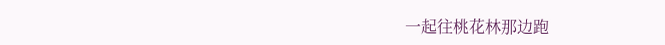一起往桃花林那边跑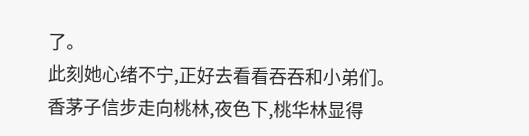了。
此刻她心绪不宁,正好去看看吞吞和小弟们。
香茅子信步走向桃林,夜色下,桃华林显得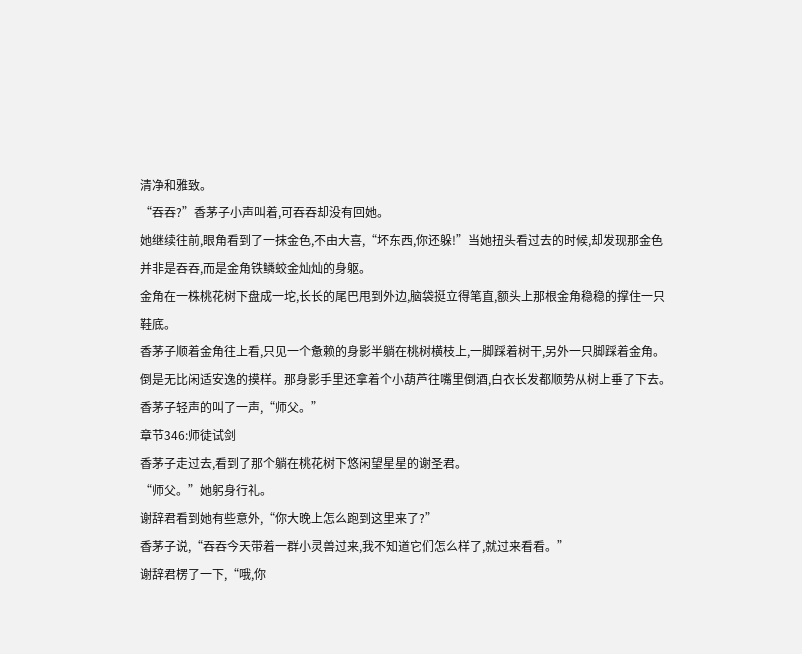清净和雅致。
“吞吞?”香茅子小声叫着,可吞吞却没有回她。
她继续往前,眼角看到了一抹金色,不由大喜,“坏东西,你还躲!”当她扭头看过去的时候,却发现那金色并非是吞吞,而是金角铁鳞蛟金灿灿的身躯。
金角在一株桃花树下盘成一坨,长长的尾巴甩到外边,脑袋挺立得笔直,额头上那根金角稳稳的撑住一只鞋底。
香茅子顺着金角往上看,只见一个惫赖的身影半躺在桃树横枝上,一脚踩着树干,另外一只脚踩着金角。倒是无比闲适安逸的摸样。那身影手里还拿着个小葫芦往嘴里倒酒,白衣长发都顺势从树上垂了下去。
香茅子轻声的叫了一声,“师父。”
章节346:师徒试剑
香茅子走过去,看到了那个躺在桃花树下悠闲望星星的谢圣君。
“师父。”她躬身行礼。
谢辞君看到她有些意外,“你大晚上怎么跑到这里来了?”
香茅子说,“吞吞今天带着一群小灵兽过来,我不知道它们怎么样了,就过来看看。”
谢辞君楞了一下,“哦,你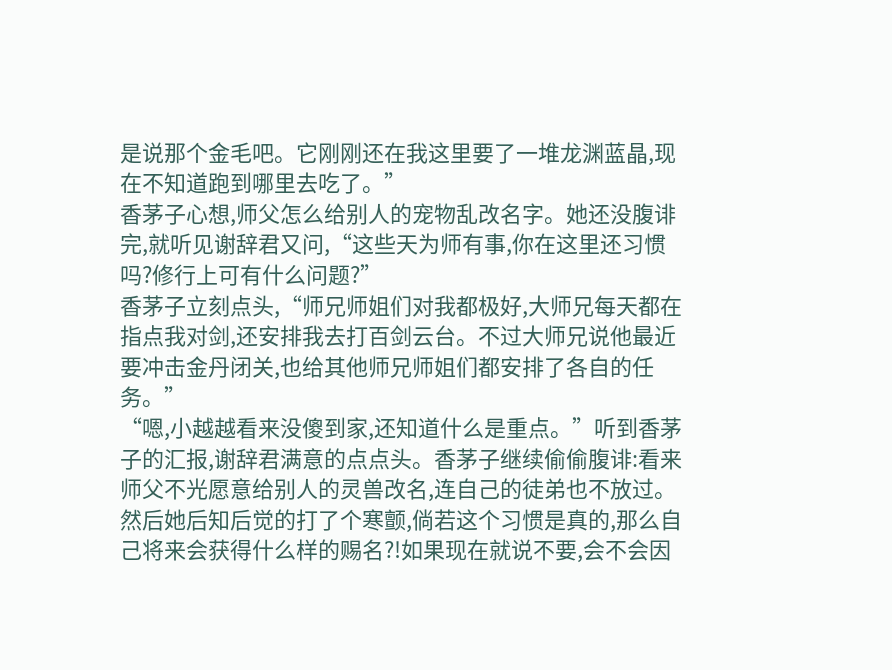是说那个金毛吧。它刚刚还在我这里要了一堆龙渊蓝晶,现在不知道跑到哪里去吃了。”
香茅子心想,师父怎么给别人的宠物乱改名字。她还没腹诽完,就听见谢辞君又问,“这些天为师有事,你在这里还习惯吗?修行上可有什么问题?”
香茅子立刻点头,“师兄师姐们对我都极好,大师兄每天都在指点我对剑,还安排我去打百剑云台。不过大师兄说他最近要冲击金丹闭关,也给其他师兄师姐们都安排了各自的任务。”
“嗯,小越越看来没傻到家,还知道什么是重点。”听到香茅子的汇报,谢辞君满意的点点头。香茅子继续偷偷腹诽:看来师父不光愿意给别人的灵兽改名,连自己的徒弟也不放过。然后她后知后觉的打了个寒颤,倘若这个习惯是真的,那么自己将来会获得什么样的赐名?!如果现在就说不要,会不会因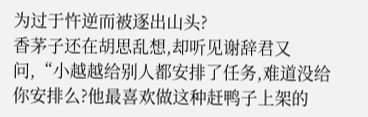为过于忤逆而被逐出山头?
香茅子还在胡思乱想,却听见谢辞君又问,“小越越给别人都安排了任务,难道没给你安排么?他最喜欢做这种赶鸭子上架的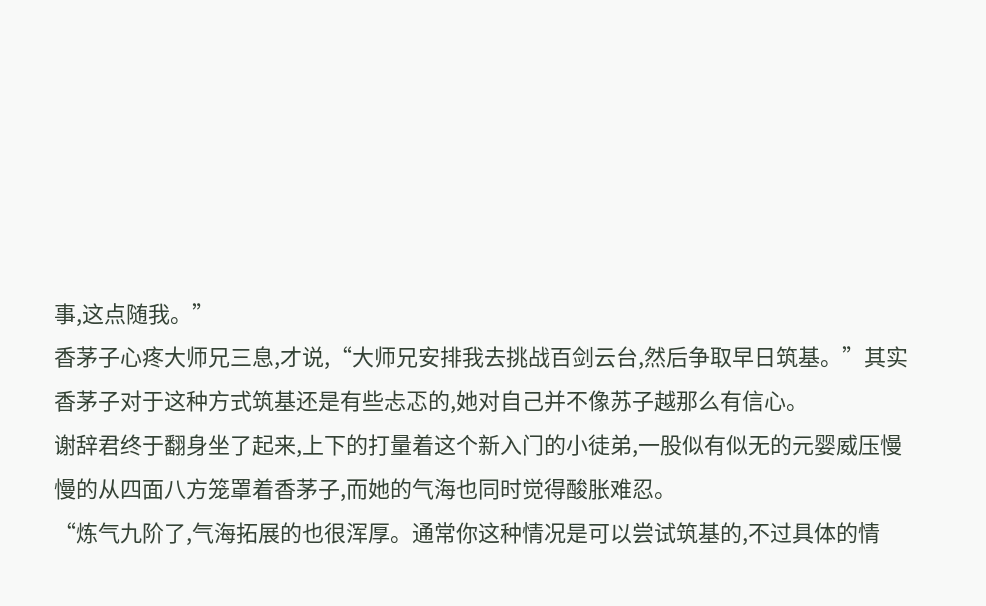事,这点随我。”
香茅子心疼大师兄三息,才说,“大师兄安排我去挑战百剑云台,然后争取早日筑基。”其实香茅子对于这种方式筑基还是有些忐忑的,她对自己并不像苏子越那么有信心。
谢辞君终于翻身坐了起来,上下的打量着这个新入门的小徒弟,一股似有似无的元婴威压慢慢的从四面八方笼罩着香茅子,而她的气海也同时觉得酸胀难忍。
“炼气九阶了,气海拓展的也很浑厚。通常你这种情况是可以尝试筑基的,不过具体的情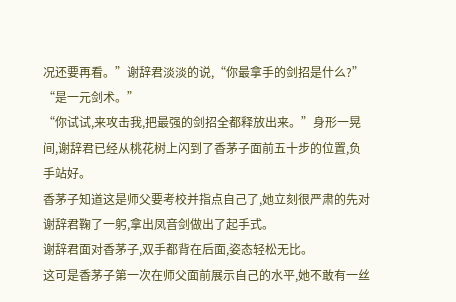况还要再看。”谢辞君淡淡的说,“你最拿手的剑招是什么?”
“是一元剑术。”
“你试试,来攻击我,把最强的剑招全都释放出来。”身形一晃间,谢辞君已经从桃花树上闪到了香茅子面前五十步的位置,负手站好。
香茅子知道这是师父要考校并指点自己了,她立刻很严肃的先对谢辞君鞠了一躬,拿出凤音剑做出了起手式。
谢辞君面对香茅子,双手都背在后面,姿态轻松无比。
这可是香茅子第一次在师父面前展示自己的水平,她不敢有一丝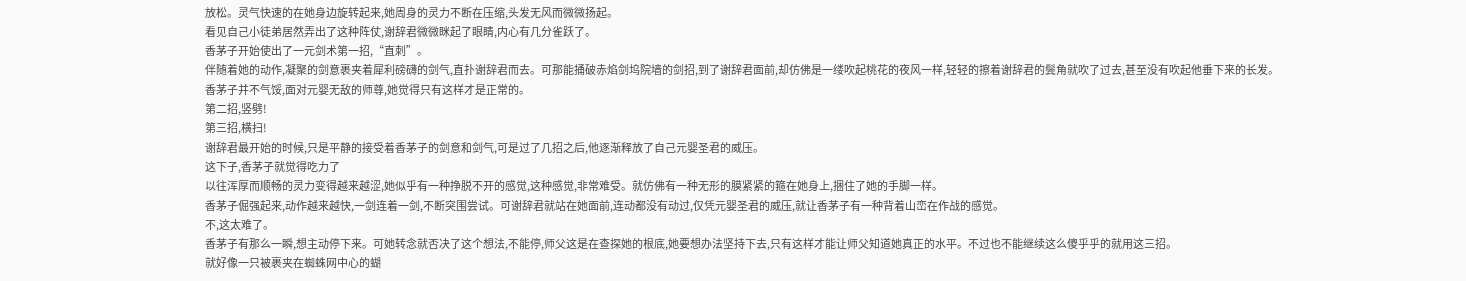放松。灵气快速的在她身边旋转起来,她周身的灵力不断在压缩,头发无风而微微扬起。
看见自己小徒弟居然弄出了这种阵仗,谢辞君微微眯起了眼睛,内心有几分雀跃了。
香茅子开始使出了一元剑术第一招,“直刺”。
伴随着她的动作,凝聚的剑意裹夹着犀利磅礴的剑气,直扑谢辞君而去。可那能捅破赤焰剑坞院墙的剑招,到了谢辞君面前,却仿佛是一缕吹起桃花的夜风一样,轻轻的擦着谢辞君的鬓角就吹了过去,甚至没有吹起他垂下来的长发。
香茅子并不气馁,面对元婴无敌的师尊,她觉得只有这样才是正常的。
第二招,竖劈!
第三招,横扫!
谢辞君最开始的时候,只是平静的接受着香茅子的剑意和剑气,可是过了几招之后,他逐渐释放了自己元婴圣君的威压。
这下子,香茅子就觉得吃力了
以往浑厚而顺畅的灵力变得越来越涩,她似乎有一种挣脱不开的感觉,这种感觉,非常难受。就仿佛有一种无形的膜紧紧的箍在她身上,捆住了她的手脚一样。
香茅子倔强起来,动作越来越快,一剑连着一剑,不断突围尝试。可谢辞君就站在她面前,连动都没有动过,仅凭元婴圣君的威压,就让香茅子有一种背着山峦在作战的感觉。
不,这太难了。
香茅子有那么一瞬,想主动停下来。可她转念就否决了这个想法,不能停,师父这是在查探她的根底,她要想办法坚持下去,只有这样才能让师父知道她真正的水平。不过也不能继续这么傻乎乎的就用这三招。
就好像一只被裹夹在蜘蛛网中心的蝴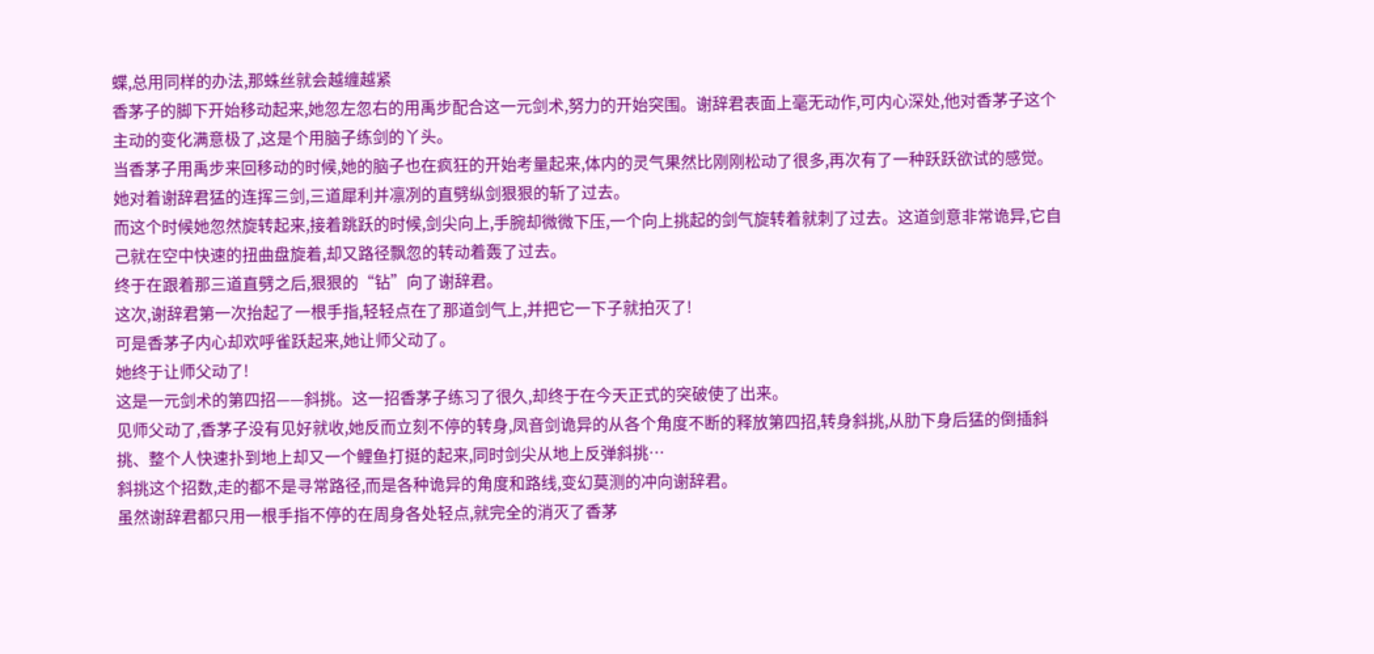蝶,总用同样的办法,那蛛丝就会越缠越紧
香茅子的脚下开始移动起来,她忽左忽右的用禹步配合这一元剑术,努力的开始突围。谢辞君表面上毫无动作,可内心深处,他对香茅子这个主动的变化满意极了,这是个用脑子练剑的丫头。
当香茅子用禹步来回移动的时候,她的脑子也在疯狂的开始考量起来,体内的灵气果然比刚刚松动了很多,再次有了一种跃跃欲试的感觉。她对着谢辞君猛的连挥三剑,三道犀利并凛冽的直劈纵剑狠狠的斩了过去。
而这个时候她忽然旋转起来,接着跳跃的时候,剑尖向上,手腕却微微下压,一个向上挑起的剑气旋转着就刺了过去。这道剑意非常诡异,它自己就在空中快速的扭曲盘旋着,却又路径飘忽的转动着轰了过去。
终于在跟着那三道直劈之后,狠狠的“钻”向了谢辞君。
这次,谢辞君第一次抬起了一根手指,轻轻点在了那道剑气上,并把它一下子就拍灭了!
可是香茅子内心却欢呼雀跃起来,她让师父动了。
她终于让师父动了!
这是一元剑术的第四招——斜挑。这一招香茅子练习了很久,却终于在今天正式的突破使了出来。
见师父动了,香茅子没有见好就收,她反而立刻不停的转身,凤音剑诡异的从各个角度不断的释放第四招,转身斜挑,从肋下身后猛的倒插斜挑、整个人快速扑到地上却又一个鲤鱼打挺的起来,同时剑尖从地上反弹斜挑…
斜挑这个招数,走的都不是寻常路径,而是各种诡异的角度和路线,变幻莫测的冲向谢辞君。
虽然谢辞君都只用一根手指不停的在周身各处轻点,就完全的消灭了香茅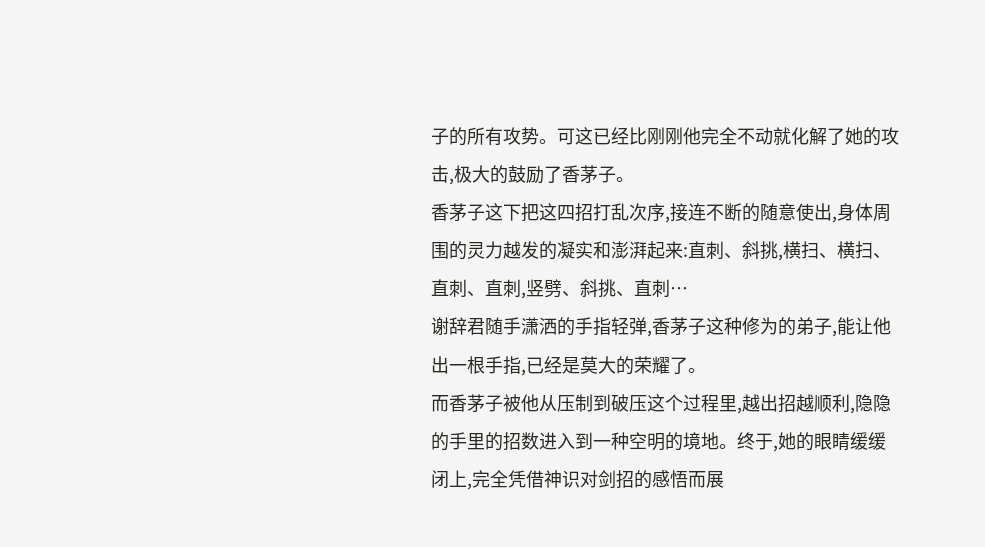子的所有攻势。可这已经比刚刚他完全不动就化解了她的攻击,极大的鼓励了香茅子。
香茅子这下把这四招打乱次序,接连不断的随意使出,身体周围的灵力越发的凝实和澎湃起来:直刺、斜挑,横扫、横扫、直刺、直刺,竖劈、斜挑、直刺…
谢辞君随手潇洒的手指轻弹,香茅子这种修为的弟子,能让他出一根手指,已经是莫大的荣耀了。
而香茅子被他从压制到破压这个过程里,越出招越顺利,隐隐的手里的招数进入到一种空明的境地。终于,她的眼睛缓缓闭上,完全凭借神识对剑招的感悟而展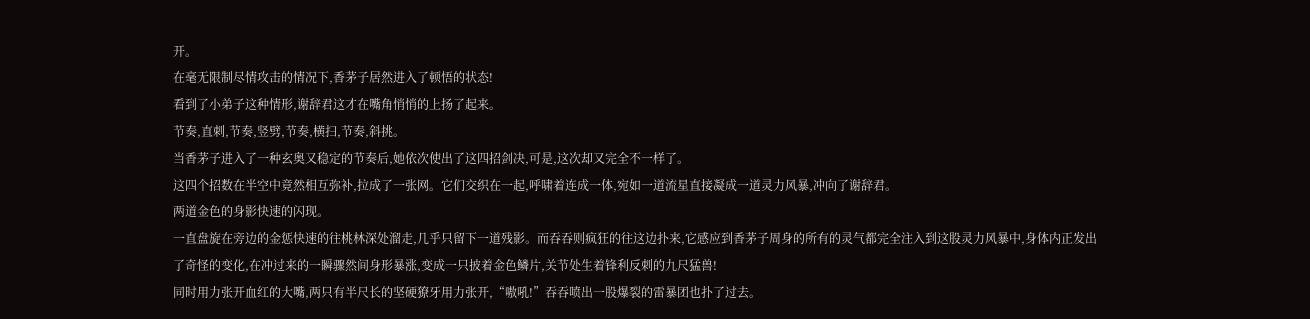开。
在毫无限制尽情攻击的情况下,香茅子居然进入了顿悟的状态!
看到了小弟子这种情形,谢辞君这才在嘴角悄悄的上扬了起来。
节奏,直刺,节奏,竖劈,节奏,横扫,节奏,斜挑。
当香茅子进入了一种玄奥又稳定的节奏后,她依次使出了这四招剑决,可是,这次却又完全不一样了。
这四个招数在半空中竟然相互弥补,拉成了一张网。它们交织在一起,呼啸着连成一体,宛如一道流星直接凝成一道灵力风暴,冲向了谢辞君。
两道金色的身影快速的闪现。
一直盘旋在旁边的金惩快速的往桃林深处溜走,几乎只留下一道残影。而吞吞则疯狂的往这边扑来,它感应到香茅子周身的所有的灵气都完全注入到这股灵力风暴中,身体内正发出了奇怪的变化,在冲过来的一瞬骤然间身形暴涨,变成一只披着金色鳞片,关节处生着锋利反刺的九尺猛兽!
同时用力张开血红的大嘴,两只有半尺长的坚硬獠牙用力张开,“嗷吼!”吞吞喷出一股爆裂的雷暴团也扑了过去。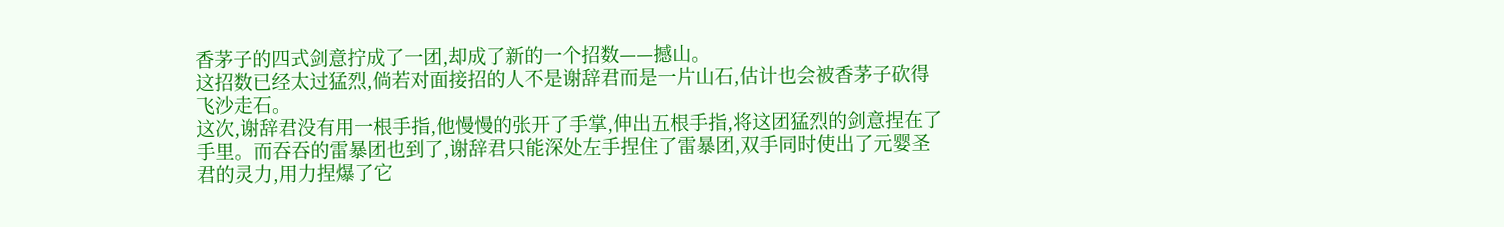香茅子的四式剑意拧成了一团,却成了新的一个招数——撼山。
这招数已经太过猛烈,倘若对面接招的人不是谢辞君而是一片山石,估计也会被香茅子砍得飞沙走石。
这次,谢辞君没有用一根手指,他慢慢的张开了手掌,伸出五根手指,将这团猛烈的剑意捏在了手里。而吞吞的雷暴团也到了,谢辞君只能深处左手捏住了雷暴团,双手同时使出了元婴圣君的灵力,用力捏爆了它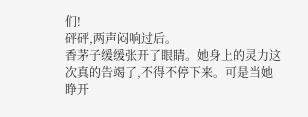们!
砰砰,两声闷响过后。
香茅子缓缓张开了眼睛。她身上的灵力这次真的告竭了,不得不停下来。可是当她睁开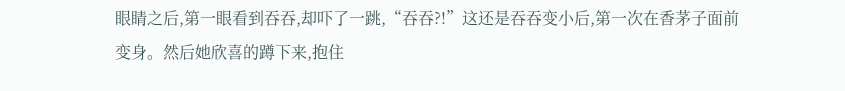眼睛之后,第一眼看到吞吞,却吓了一跳,“吞吞?!”这还是吞吞变小后,第一次在香茅子面前变身。然后她欣喜的蹲下来,抱住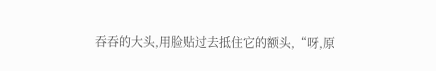吞吞的大头,用脸贴过去抵住它的额头,“呀,原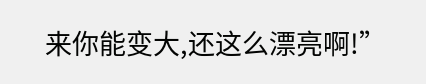来你能变大,还这么漂亮啊!”